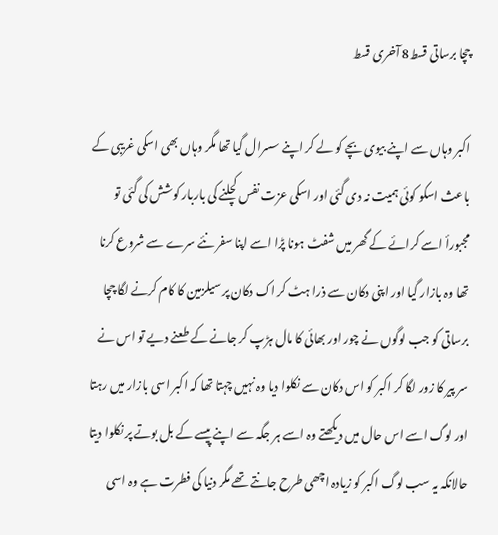چچا برساتی قسط8 آخری قسط

اکبر وہاں سے اپنے بیوی بچے کو لے کر اپنے سسرال گیا تھا مگر وہاں بھی اسکی غریبی کے باعث اسکو کوئی ہمیت نہ دی گئی اور اسکی عزت نفس کچلنے کی باربار کوشش کی گئی تو مجبورأ اسے کرائے کے گھر میں شفٹ ہونا پڑا اسے اپنا سفر نئے سرے سے شروع کرنا تھا وہ بازار گیا اور اپنی دکان سے ذرا ہٹ کر اک دکان پر سیلزمین کا کام کرنے لگا چچا برساتی کو جب لوگوں نے چور اور بھائی کا مال ہڑپ کر جانے کے طعنے دیے تو اس نے سر پیر کا زور لگا کر اکبر کو اس دکان سے نکلوا دیا وہ نہیں چہتا تھا کہ اکبر اسی بازار میں رہتا اور لوگ اسے اس حال میں دیکھتے وہ اسے ہر جگہ سے اپنے پیسے کے بل بوتے پر نکلوا دیتا حالانکہ یہ سب لوگ اکبر کو زیادہ اچھی طرح جانتے تھے مگر دنیا کی فطرت ہے وہ اسی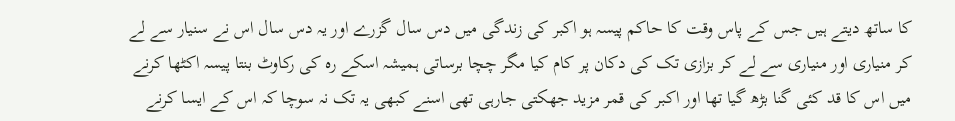کا ساتھ دیتے ہیں جس کے پاس وقت کا حاکم پیسہ ہو اکبر کی زندگی میں دس سال گزرے اور یہ دس سال اس نے سنیار سے لے کر منیاری اور منیاری سے لے کر بزازی تک کی دکان پر کام کیا مگر چچا برساتی ہمیشہ اسکے رہ کی رکاوٹ بنتا پیسہ اکٹھا کرنے میں اس کا قد کئی گنا بڑھ گیا تھا اور اکبر کی قمر مزید جھکتی جارہی تھی اسنے کبھی یہ تک نہ سوچا کہ اس کے ایسا کرنے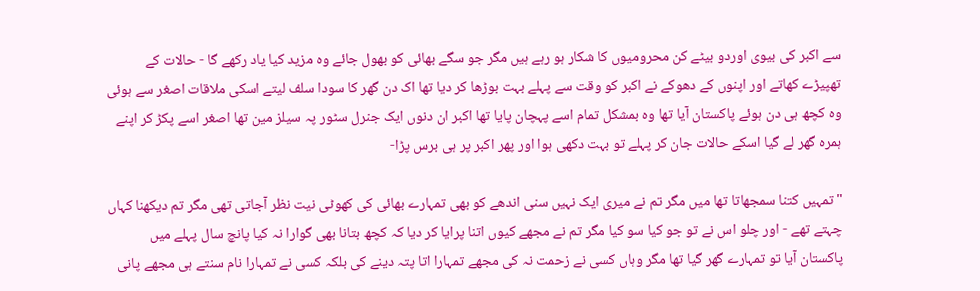سے اکبر کی بیوی اوردو بیٹے کن محرومیوں کا شکار ہو رہے ہیں مگر جو سگے بھائی کو بھول جائے وہ مزید کیا یاد رکھے گا - حالات کے تھپیڑے کھاتے اور اپنوں کے دھوکے نے اکبر کو وقت سے پہلے بہت بوڑھا کر دیا تھا اک دن گھر کا سودا سلف لیتے اسکی ملاقات اصغر سے ہوئی وہ کچھ ہی دن ہوئے پاکستان آیا تھا وہ بمشکل تمام اسے پہچان پایا تھا اکبر ان دنوں ایک جنرل سٹور پہ سیلز مین تھا اصغر اسے پکڑ کر اپنے ہمرہ گھر لے گیا اسکے حالات جان کر پہلے تو بہت دکھی ہوا اور پھر اکبر پر ہی برس پڑا-

" تمہیں کتنا سمجھاتا تھا میں مگر تم نے میری ایک نہیں سنی اندھے کو بھی تمہارے بھائی کی کھوٹی نیت نظر آجاتی تھی مگر تم دیکھنا کہاں چہتے تھے - اور چلو اس نے تو جو کیا سو کیا مگر تم نے مجھے کیوں اتنا پرایا کر دیا کہ کچھ بتانا بھی گوارا نہ کیا پانچ سال پہلے میں پاکستان آیا تو تمہارے گھر گیا تھا مگر وہاں کسی نے زحمت نہ کی مجھے تمہارا اتا پتہ دینے کی بلکہ کسی نے تمہارا نام سنتے ہی مجھے پانی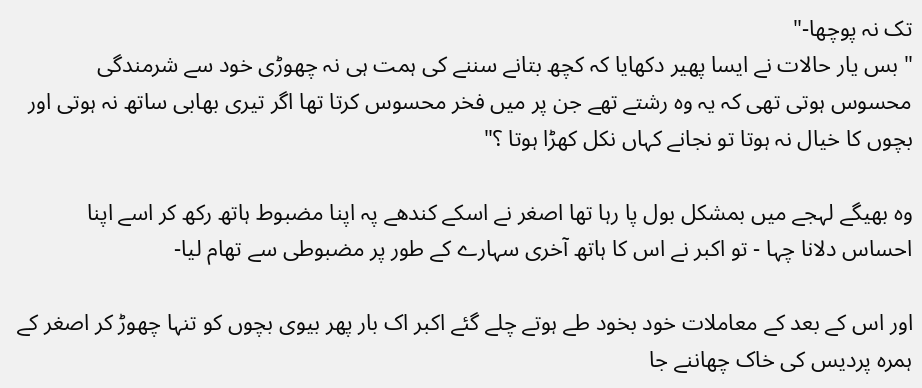تک نہ پوچھا-"
" بس یار حالات نے ایسا پھیر دکھایا کہ کچھ بتانے سننے کی ہمت ہی نہ چھوڑی خود سے شرمندگی محسوس ہوتی تھی کہ یہ وہ رشتے تھے جن پر میں فخر محسوس کرتا تھا اگر تیری بھابی ساتھ نہ ہوتی اور بچوں کا خیال نہ ہوتا تو نجانے کہاں نکل کھڑا ہوتا ؟"

وہ بھیگے لہجے میں بمشکل بول پا رہا تھا اصغر نے اسکے کندھے پہ اپنا مضبوط ہاتھ رکھ کر اسے اپنا احساس دلانا چہا - تو اکبر نے اس کا ہاتھ آخری سہارے کے طور پر مضبوطی سے تھام لیا-

اور اس کے بعد کے معاملات خود بخود طے ہوتے چلے گئے اکبر اک بار پھر بیوی بچوں کو تنہا چھوڑ کر اصغر کے ہمرہ پردیس کی خاک چھاننے جا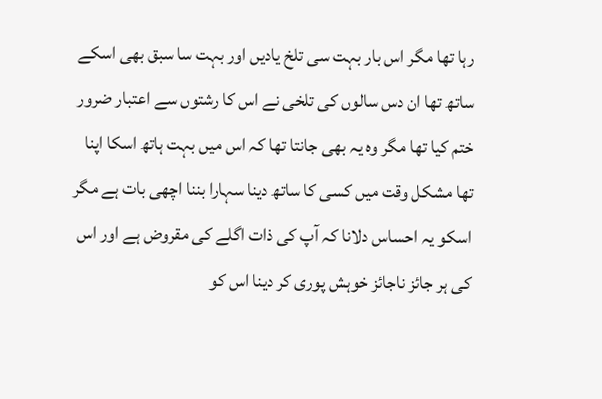رہا تھا مگر اس بار بہت سی تلخ یادیں اور بہت سا سبق بھی اسکے ساتھ تھا ان دس سالوں کی تلخی نے اس کا رشتوں سے اعتبار ضرور ختم کیا تھا مگر وہ یہ بھی جانتا تھا کہ اس میں بہت ہاتھ اسکا اپنا تھا مشکل وقت میں کسی کا ساتھ دینا سہارا بننا اچھی بات ہے مگر اسکو یہ احساس دلانا کہ آپ کی ذات اگلے کی مقروض ہے اور اس کی ہر جائز ناجائز خوہش پوری کر دینا اس کو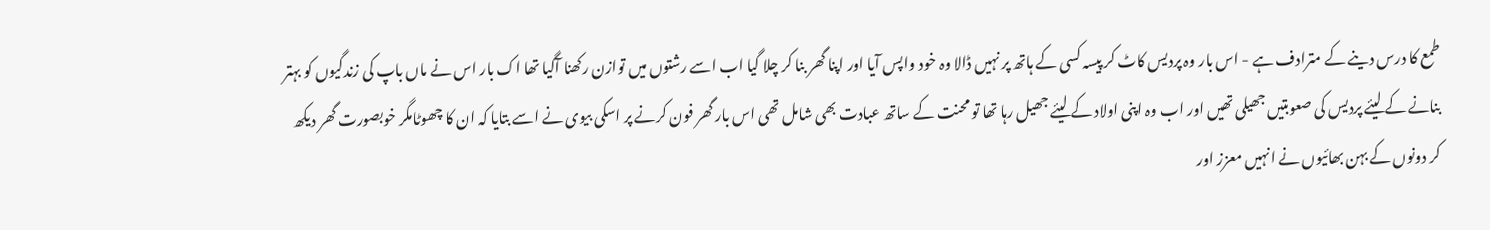طمع کا درس دینے کے مترادف ہے - اس بار وہ پردیس کاٹ کر پیسہ کسی کے ہاتھ پر نہیں ڈالا وہ خود واپس آیا اور اپنا گھر بنا کر چلا گیا اب اسے رشتوں میں توازن رکھنا آگیا تھا اک بار اس نے ماں باپ کی زندگیوں کو بہتر بنانے کے لیئے پردیس کی صعوبتیں جھیلی تھیں اور اب وہ اپنی اولاد کے لیئے جھیل رہا تھا تو محنت کے ساتھ عبادت بھی شامل تھی اس بار گھر فون کرنے پر اسکی بیوی نے اسے بتایا کہ ان کا چھوٹامگر خوبصورت گھر دیکھ کر دونوں کے بہن بھائیوں نے انہیں معزز اور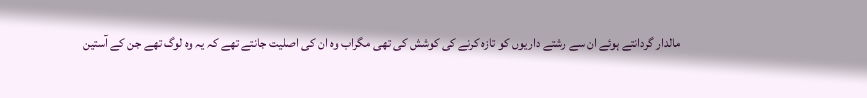مالدار گردانتے ہوئے ان سے رشتے داریوں کو تازہ کرنے کی کوشش کی تھی مگراب وہ ان کی اصلیت جانتے تھے کہ یہ وہ لوگ تھے جن کے آستین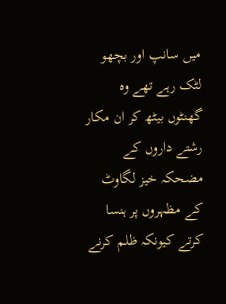میں سانپ اور بچھو لٹک رہے تھے وہ گھنٹوں بیٹھ کر ان مکار رشتے داروں کے مضحکہ خیز لگاوٹ کے مظہروں پر ہنسا کرتے کیونکہ ظلم کرنے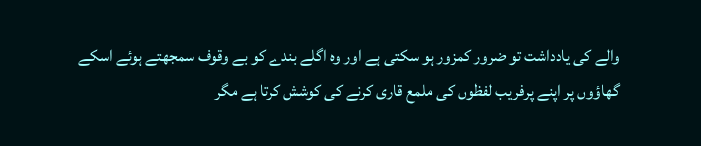والے کی یادداشت تو ضرور کمزور ہو سکتی ہے اور وہ اگلے بندے کو بے وقوف سمجھتے ہوئے اسکے گھاؤوں پر اپنے پرفریب لفظوں کی ملمع قاری کرنے کی کوشش کرتا ہے مگر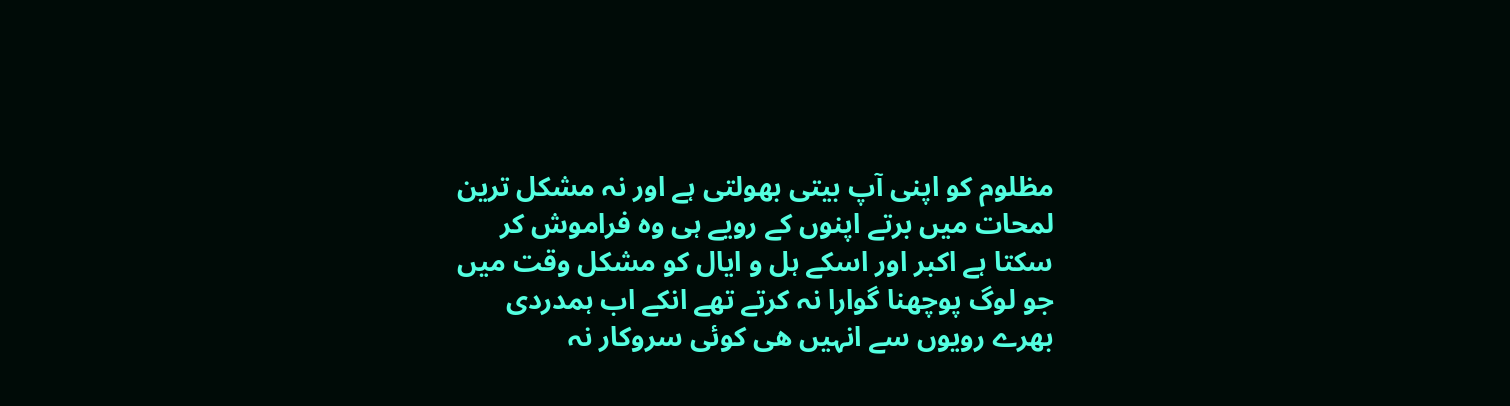مظلوم کو اپنی آپ بیتی بھولتی ہے اور نہ مشکل ترین لمحات میں برتے اپنوں کے رویے ہی وہ فراموش کر سکتا ہے اکبر اور اسکے ہل و ایال کو مشکل وقت میں جو لوگ پوچھنا گوارا نہ کرتے تھے انکے اب ہمدردی بھرے رویوں سے انہیں ھی کوئی سروکار نہ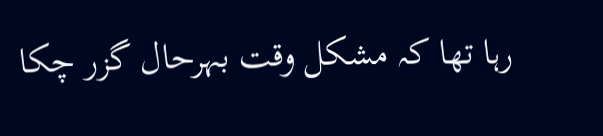رہا تھا کہ مشکل وقت بہرحال گزر چکا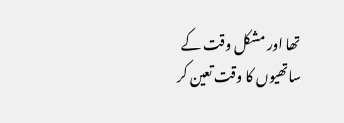تھا اور مشکل وقت کے ساتھیوں کا وقت تعین کر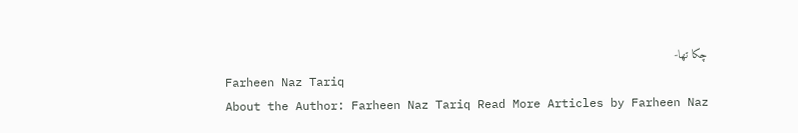چکا تھا-
Farheen Naz Tariq
About the Author: Farheen Naz Tariq Read More Articles by Farheen Naz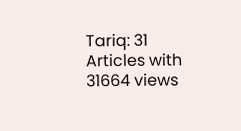Tariq: 31 Articles with 31664 views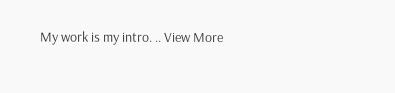My work is my intro. .. View More